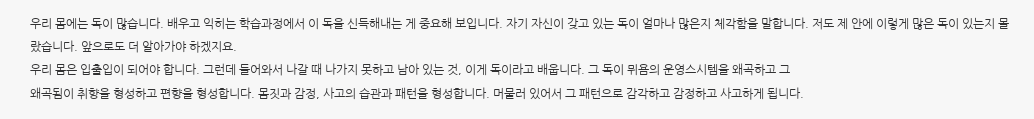우리 몸에는 독이 많습니다. 배우고 익히는 학습과정에서 이 독을 신득해내는 게 중요해 보입니다. 자기 자신이 갖고 있는 독이 얼마나 많은지 체각함을 말합니다. 저도 제 안에 이렇게 많은 독이 있는지 몰랐습니다. 앞으로도 더 알아가야 하겠지요.
우리 몸은 입출입이 되어야 합니다. 그런데 들어와서 나갈 때 나가지 못하고 남아 있는 것, 이게 독이라고 배웁니다. 그 독이 뮈욤의 운영스시템을 왜곡하고 그
왜곡됨이 취향을 형성하고 편향을 형성합니다. 몸짓과 감정, 사고의 습관과 패턴을 형성합니다. 머물러 있어서 그 패턴으로 감각하고 감정하고 사고하게 됩니다.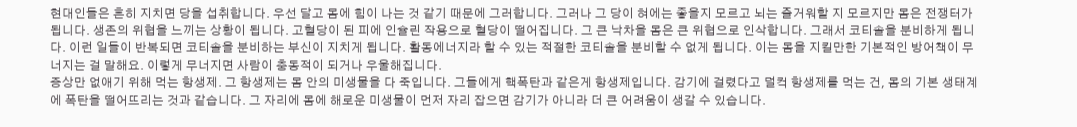현대인들은 흔히 지치면 당을 섭취합니다. 우선 달고 몸에 힘이 나는 것 같기 때문에 그러합니다. 그러나 그 당이 혀에는 좋을지 모르고 뇌는 즐거워할 지 모르지만 몸은 전쟁터가 됩니다. 생존의 위협을 느끼는 상황이 됩니다. 고혈당이 된 피에 인슐린 작용으로 혈당이 떨어집니다. 그 큰 낙차을 몸은 큰 위협으로 인삭합니다. 그래서 코티솔을 분비하게 됩니다. 이런 일들이 반복되면 코티솔을 분비하는 부신이 지치게 됩니다. 활동에너지라 할 수 있는 적절한 코티솔을 분비할 수 없게 됩니다. 이는 몸을 지킬만한 기본적인 방어책이 무너지는 걸 말해요. 이렇게 무너지면 사람이 충동적이 되거나 우울해집니다.
증상만 없애기 위해 먹는 항생제. 그 항생제는 몸 안의 미생물을 다 죽입니다. 그들에게 핵폭탄과 같은게 항생제입니다. 감기에 걸렸다고 덜컥 항생제를 먹는 건, 몸의 기본 생태계에 폭탄을 떨어뜨리는 것과 같습니다. 그 자리에 몸에 해로운 미생물이 먼저 자리 잡으면 감기가 아니라 더 큰 어려움이 생갈 수 있습니다.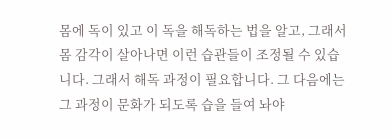몸에 독이 있고 이 독을 해독하는 법을 알고, 그래서 몸 감각이 살아나면 이런 습관들이 조정될 수 있습니다. 그래서 해독 과정이 필요합니다. 그 다음에는 그 과정이 문화가 되도록 습을 들여 놔야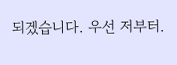되겠습니다. 우선 저부터.